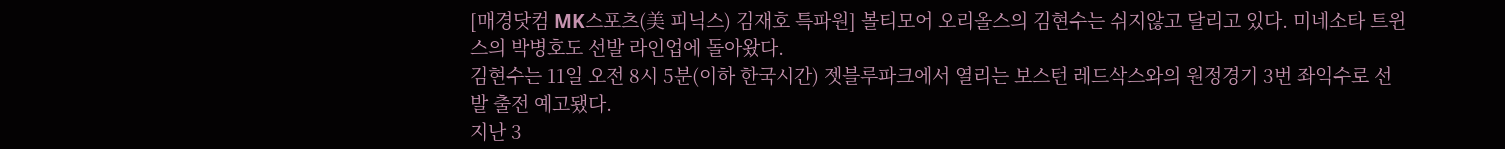[매경닷컴 MK스포츠(美 피닉스) 김재호 특파원] 볼티모어 오리올스의 김현수는 쉬지않고 달리고 있다. 미네소타 트윈스의 박병호도 선발 라인업에 돌아왔다.
김현수는 11일 오전 8시 5분(이하 한국시간) 젯블루파크에서 열리는 보스턴 레드삭스와의 원정경기 3번 좌익수로 선발 출전 예고됐다.
지난 3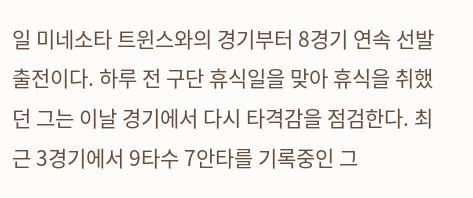일 미네소타 트윈스와의 경기부터 8경기 연속 선발 출전이다. 하루 전 구단 휴식일을 맞아 휴식을 취했던 그는 이날 경기에서 다시 타격감을 점검한다. 최근 3경기에서 9타수 7안타를 기록중인 그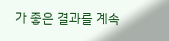가 좋은 결과를 계속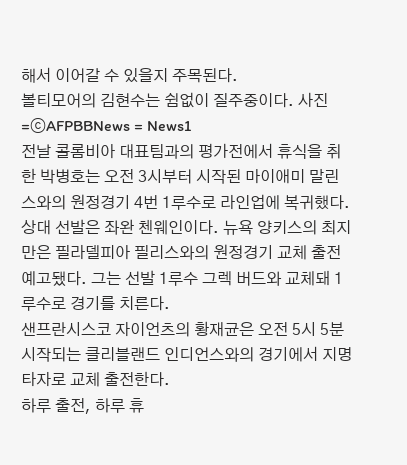해서 이어갈 수 있을지 주목된다.
볼티모어의 김현수는 쉼없이 질주중이다. 사진=ⓒAFPBBNews = News1
전날 콜롬비아 대표팀과의 평가전에서 휴식을 취한 박병호는 오전 3시부터 시작된 마이애미 말린스와의 원정경기 4번 1루수로 라인업에 복귀했다. 상대 선발은 좌완 첸웨인이다. 뉴욕 양키스의 최지만은 필라델피아 필리스와의 원정경기 교체 출전 예고됐다. 그는 선발 1루수 그렉 버드와 교체돼 1루수로 경기를 치른다.
샌프란시스코 자이언츠의 황재균은 오전 5시 5분 시작되는 클리블랜드 인디언스와의 경기에서 지명타자로 교체 출전한다.
하루 출전, 하루 휴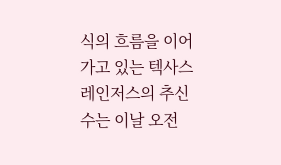식의 흐름을 이어가고 있는 텍사스 레인저스의 추신수는 이날 오전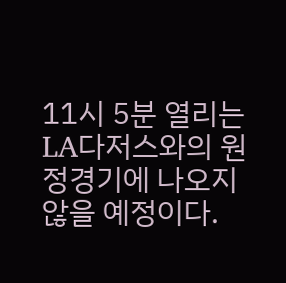11시 5분 열리는 LA다저스와의 원정경기에 나오지 않을 예정이다.